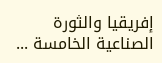إفريقيا والثورة الصناعية الخامسة ...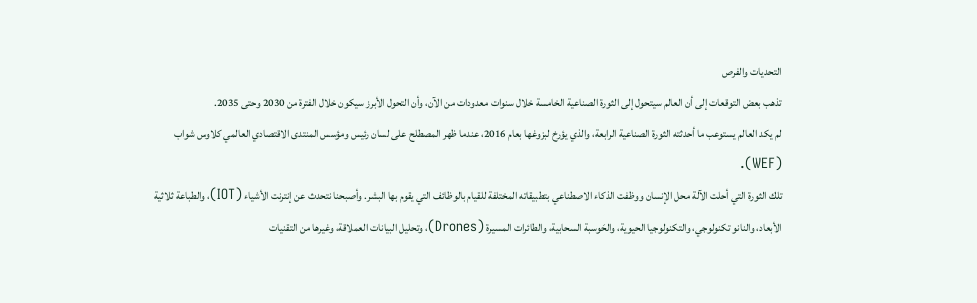التحديات والفرص
تذهب بعض التوقعات إلى أن العالم سيتحول إلى الثورة الصناعية الخامسة خلال سنوات معدودات من الآن، وأن التحول الأبرز سيكون خلال الفترة من 2030 وحتى 2035.
لم يكد العالم يستوعب ما أحدثته الثورة الصناعية الرابعة، والذي يؤرخ لبزوغها بعام 2016، عندما ظهر المصطلح على لسان رئيس ومؤسس المنتدى الاقتصادي العالمي كلاوس شواب (WEF).
تلك الثورة التي أحلت الآلة محل الإنسان ووظفت الذكاء الاصطناعي بتطبيقاته المختلفة للقيام بالوظائف التي يقوم بها البشر. وأصبحنا نتحدث عن إنترنت الأشياء (IOT)، والطباعة ثلاثية الأبعاد، والنانو تكنولوجي، والتكنولوجيا الحيوية، والحَوسبة السحابية، والطائرات المسيرة (Drones)، وتحليل البيانات العملاقة، وغيرها من التقنيات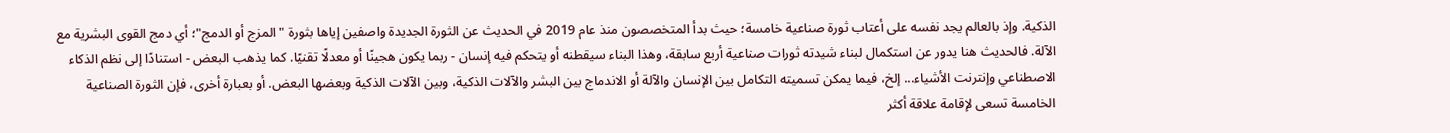الذكية. وإذ بالعالم يجد نفسه على أعتاب ثورة صناعية خامسة؛ حيث بدأ المتخصصون منذ عام 2019 في الحديث عن الثورة الجديدة واصفين إياها بثورة "المزج أو الدمج"؛ أي دمج القوى البشرية مع الآلة. فالحديث هنا يدور عن استكمال لبناء شيدته ثورات صناعية أربع سابقة، وهذا البناء سيقطنه أو يتحكم فيه إنسان - ربما يكون هجينًا أو معدلًا تقنيًا. كما يذهب البعض - استنادًا إلى نظم الذكاء الاصطناعي وإنترنت الأشياء... إلخ، فيما يمكن تسميته التكامل بين الإنسان والآلة أو الاندماج بين البشر والآلات الذكية، وبين الآلات الذكية وبعضها البعض. أو بعبارة أخرى، فإن الثورة الصناعية الخامسة تسعى لإقامة علاقة أكثر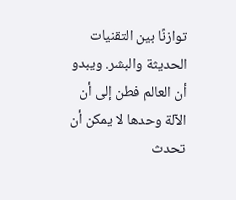توازنًا بين التقنيات الحديثة والبشر. ويبدو أن العالم فطن إلى أن الآلة وحدها لا يمكن أن تحدث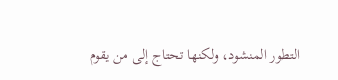التطور المنشود، ولكنها تحتاج إلى من يقوم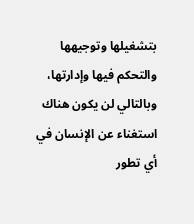بتشغيلها وتوجيهها والتحكم فيها وإدارتها، وبالتالي لن يكون هناك استغناء عن الإنسان في أي تطور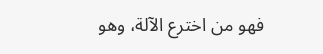فهو من اخترع الآلة، وهو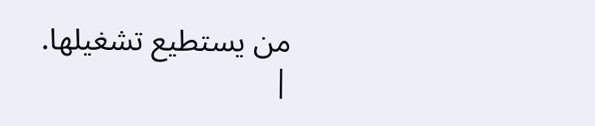من يستطيع تشغيلها.
|